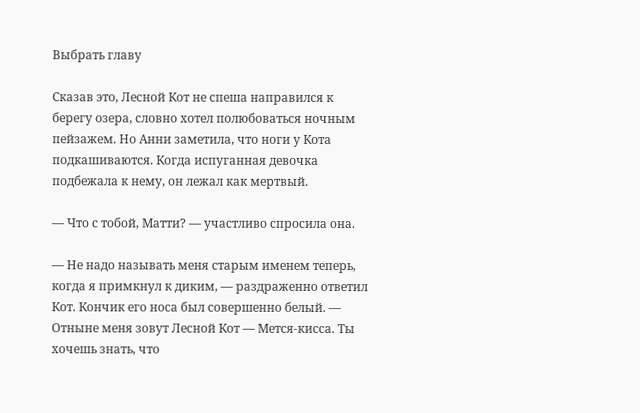Выбрать главу

Сказав это, Лесной Кот не спеша направился к берегу озера, словно хотел полюбоваться ночным пейзажем. Но Анни заметила, что ноги у Кота подкашиваются. Когда испуганная девочка подбежала к нему, он лежал как мертвый.

— Что с тобой, Матти? — участливо спросила она.

— Не надо называть меня старым именем теперь, когда я примкнул к диким, — раздраженно ответил Кот. Кончик его носа был совершенно белый. — Отныне меня зовут Лесной Кот — Мется-кисса. Ты хочешь знать, что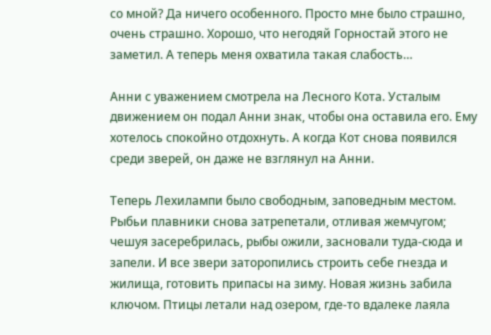со мной? Да ничего особенного. Просто мне было страшно, очень страшно. Хорошо, что негодяй Горностай этого не заметил. А теперь меня охватила такая слабость…

Анни с уважением смотрела на Лесного Кота. Усталым движением он подал Анни знак, чтобы она оставила его. Ему хотелось спокойно отдохнуть. А когда Кот снова появился среди зверей, он даже не взглянул на Анни.

Теперь Лехилампи было свободным, заповедным местом. Рыбьи плавники снова затрепетали, отливая жемчугом; чешуя засеребрилась, рыбы ожили, засновали туда-сюда и запели. И все звери заторопились строить себе гнезда и жилища, готовить припасы на зиму. Новая жизнь забила ключом. Птицы летали над озером, где-то вдалеке лаяла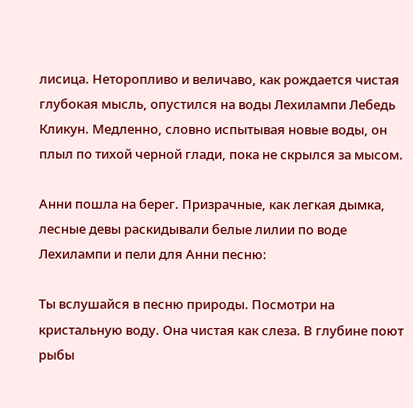лисица. Неторопливо и величаво, как рождается чистая глубокая мысль, опустился на воды Лехилампи Лебедь Кликун. Медленно, словно испытывая новые воды, он плыл по тихой черной глади, пока не скрылся за мысом.

Анни пошла на берег. Призрачные, как легкая дымка, лесные девы раскидывали белые лилии по воде Лехилампи и пели для Анни песню:

Ты вслушайся в песню природы. Посмотри на кристальную воду. Она чистая как слеза. В глубине поют рыбы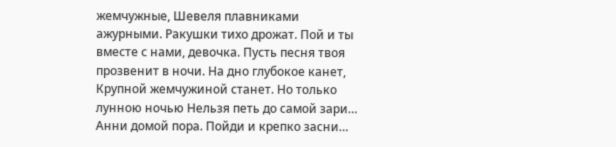жемчужные, Шевеля плавниками ажурными. Ракушки тихо дрожат. Пой и ты вместе с нами, девочка. Пусть песня твоя прозвенит в ночи. На дно глубокое канет, Крупной жемчужиной станет. Но только лунною ночью Нельзя петь до самой зари… Анни домой пора. Пойди и крепко засни…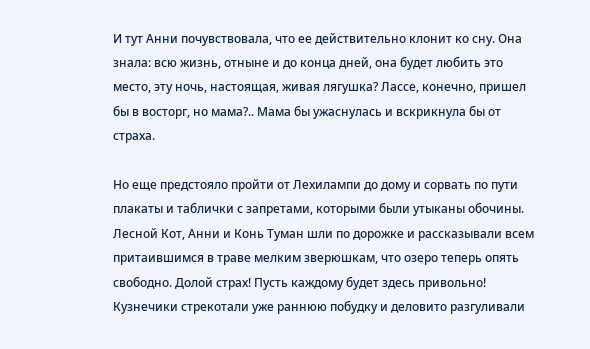И тут Анни почувствовала, что ее действительно клонит ко сну. Она знала: всю жизнь, отныне и до конца дней, она будет любить это место, эту ночь, настоящая, живая лягушка? Лассе, конечно, пришел бы в восторг, но мама?.. Мама бы ужаснулась и вскрикнула бы от страха.

Но еще предстояло пройти от Лехилампи до дому и сорвать по пути плакаты и таблички с запретами, которыми были утыканы обочины. Лесной Кот, Анни и Конь Туман шли по дорожке и рассказывали всем притаившимся в траве мелким зверюшкам, что озеро теперь опять свободно. Долой страх! Пусть каждому будет здесь привольно! Кузнечики стрекотали уже раннюю побудку и деловито разгуливали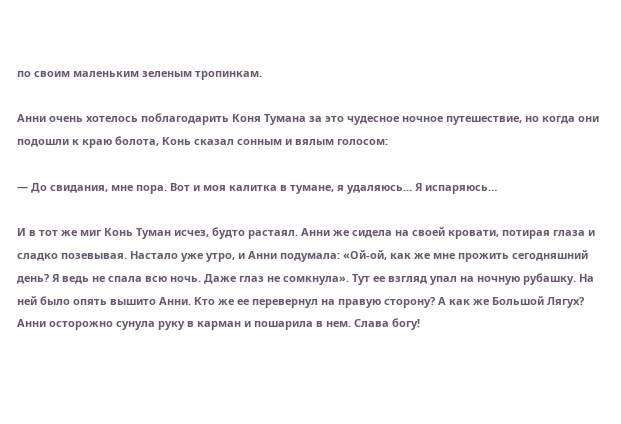по своим маленьким зеленым тропинкам.

Анни очень хотелось поблагодарить Коня Тумана за это чудесное ночное путешествие, но когда они подошли к краю болота, Конь сказал сонным и вялым голосом:

— До свидания, мне пора. Вот и моя калитка в тумане, я удаляюсь… Я испаряюсь…

И в тот же миг Конь Туман исчез, будто растаял. Анни же сидела на своей кровати, потирая глаза и сладко позевывая. Настало уже утро, и Анни подумала: «Ой-ой, как же мне прожить сегодняшний день? Я ведь не спала всю ночь. Даже глаз не сомкнула». Тут ее взгляд упал на ночную рубашку. На ней было опять вышито Анни. Кто же ее перевернул на правую сторону? А как же Большой Лягух? Анни осторожно сунула руку в карман и пошарила в нем. Слава богу!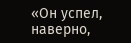«Он успел, наверно,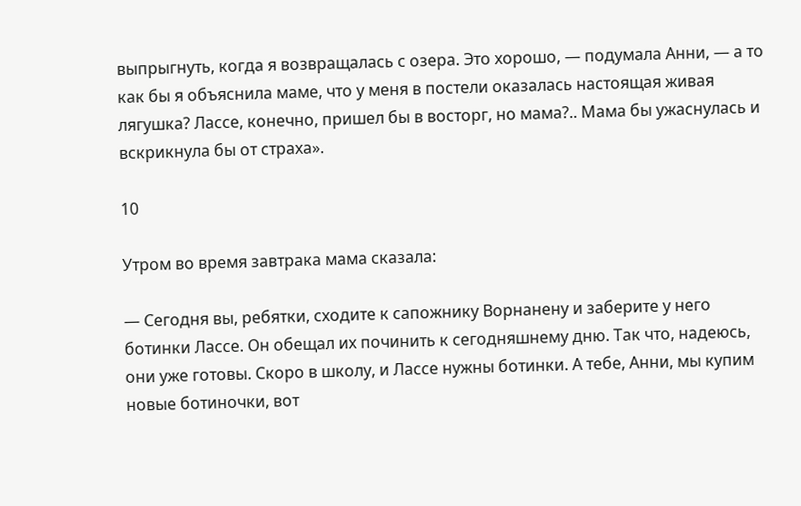выпрыгнуть, когда я возвращалась с озера. Это хорошо, — подумала Анни, — а то как бы я объяснила маме, что у меня в постели оказалась настоящая живая лягушка? Лассе, конечно, пришел бы в восторг, но мама?.. Мама бы ужаснулась и вскрикнула бы от страха».

10

Утром во время завтрака мама сказала:

— Сегодня вы, ребятки, сходите к сапожнику Ворнанену и заберите у него ботинки Лассе. Он обещал их починить к сегодняшнему дню. Так что, надеюсь, они уже готовы. Скоро в школу, и Лассе нужны ботинки. А тебе, Анни, мы купим новые ботиночки, вот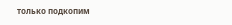только подкопим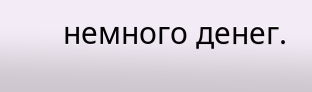немного денег.